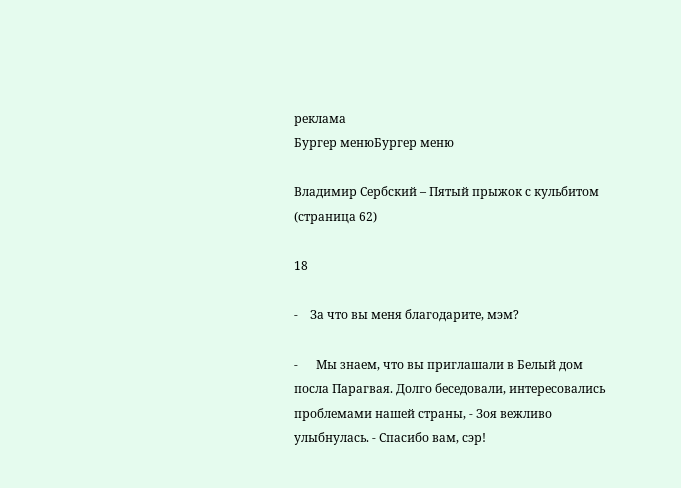реклама
Бургер менюБургер меню

Владимир Сербский – Пятый прыжок с кульбитом (страница 62)

18

-    За что вы меня благодарите, мэм?

-      Мы знаем, что вы приглашали в Белый дом посла Парагвая. Долго беседовали, интересовались проблемами нашей страны, - Зоя вежливо улыбнулась. - Спасибо вам, сэр!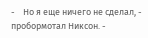-    Но я еще ничего не сделал, - пробормотал Никсон. -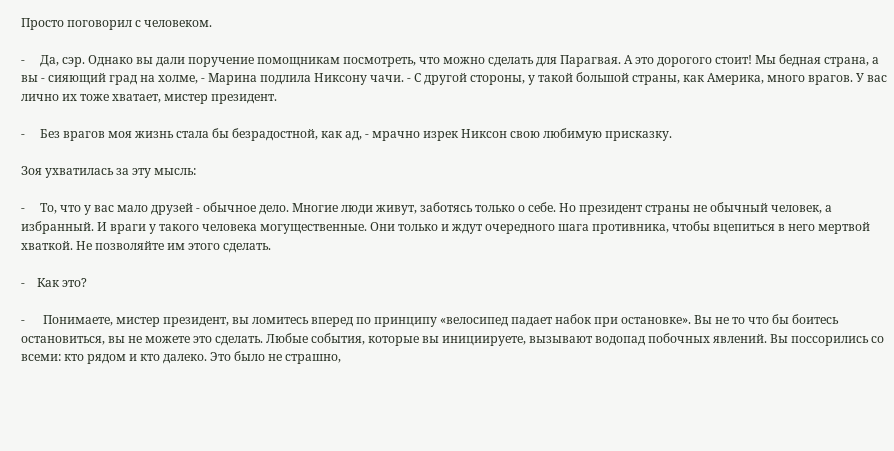Просто поговорил с человеком.

-     Да, сэр. Однако вы дали поручение помощникам посмотреть, что можно сделать для Парагвая. А это дорогого стоит! Мы бедная страна, а вы - сияющий град на холме, - Марина подлила Никсону чачи. - С другой стороны, у такой большой страны, как Америка, много врагов. У вас лично их тоже хватает, мистер президент.

-     Без врагов моя жизнь стала бы безрадостной, как ад, - мрачно изрек Никсон свою любимую присказку.

Зоя ухватилась за эту мысль:

-     То, что у вас мало друзей - обычное дело. Многие люди живут, заботясь только о себе. Но президент страны не обычный человек, а избранный. И враги у такого человека могущественные. Они только и ждут очередного шага противника, чтобы вцепиться в него мертвой хваткой. Не позволяйте им этого сделать.

-    Как это?

-      Понимаете, мистер президент, вы ломитесь вперед по принципу «велосипед падает набок при остановке». Вы не то что бы боитесь остановиться, вы не можете это сделать. Любые события, которые вы инициируете, вызывают водопад побочных явлений. Вы поссорились со всеми: кто рядом и кто далеко. Это было не страшно,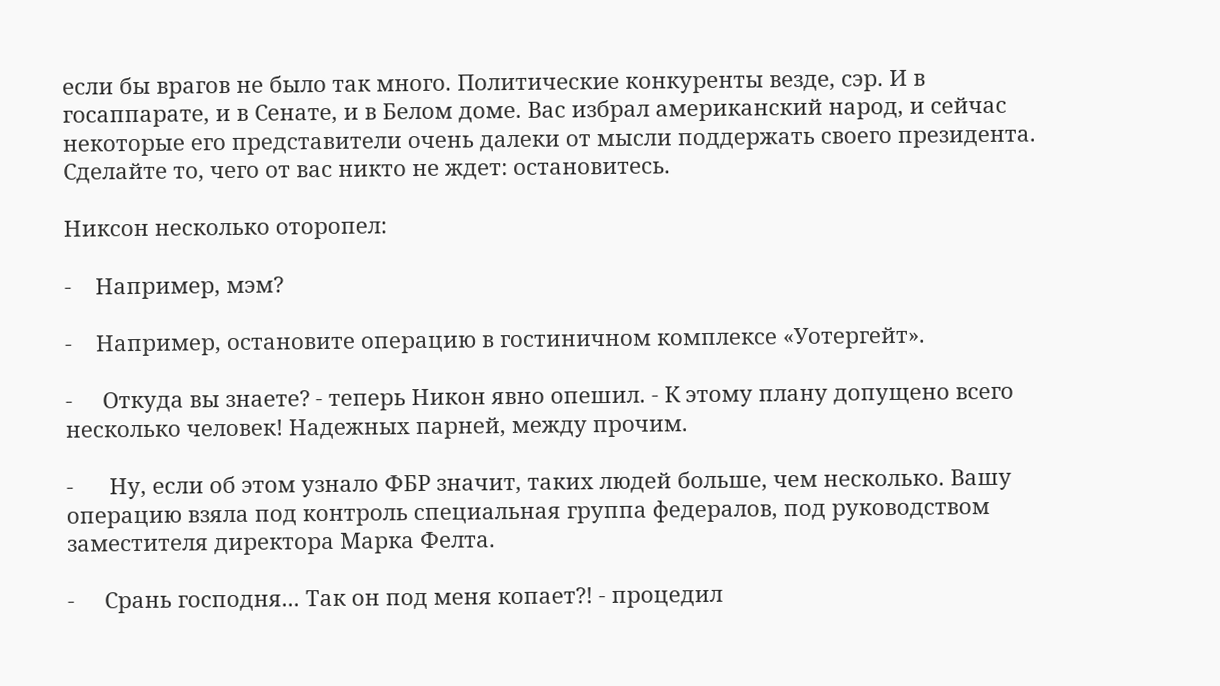если бы врагов не было так много. Политические конкуренты везде, сэр. И в госаппарате, и в Сенате, и в Белом доме. Вас избрал американский народ, и сейчас некоторые его представители очень далеки от мысли поддержать своего президента. Сделайте то, чего от вас никто не ждет: остановитесь.

Никсон несколько оторопел:

-    Например, мэм?

-    Например, остановите операцию в гостиничном комплексе «Уотергейт».

-     Откуда вы знаете? - теперь Никон явно опешил. - К этому плану допущено всего несколько человек! Надежных парней, между прочим.

-      Ну, если об этом узнало ФБР значит, таких людей больше, чем несколько. Вашу операцию взяла под контроль специальная группа федералов, под руководством заместителя директора Марка Фелта.

-     Срань господня... Так он под меня копает?! - процедил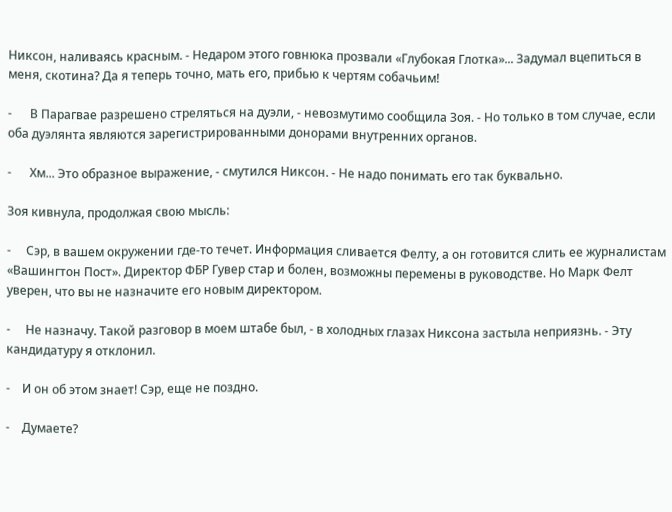Никсон, наливаясь красным. - Недаром этого говнюка прозвали «Глубокая Глотка»... Задумал вцепиться в меня, скотина? Да я теперь точно, мать его, прибью к чертям собачьим!

-      В Парагвае разрешено стреляться на дуэли, - невозмутимо сообщила Зоя. - Но только в том случае, если оба дуэлянта являются зарегистрированными донорами внутренних органов.

-      Хм... Это образное выражение, - смутился Никсон. - Не надо понимать его так буквально.

Зоя кивнула, продолжая свою мысль:

-     Сэр, в вашем окружении где-то течет. Информация сливается Фелту, а он готовится слить ее журналистам «Вашингтон Пост». Директор ФБР Гувер стар и болен, возможны перемены в руководстве. Но Марк Фелт уверен, что вы не назначите его новым директором.

-     Не назначу. Такой разговор в моем штабе был, - в холодных глазах Никсона застыла неприязнь. - Эту кандидатуру я отклонил.

-    И он об этом знает! Сэр, еще не поздно.

-    Думаете?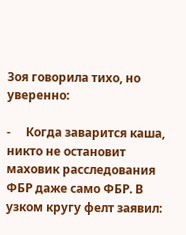Зоя говорила тихо, но уверенно:

-     Когда заварится каша, никто не остановит маховик расследования ФБР даже само ФБР. В узком кругу фелт заявил: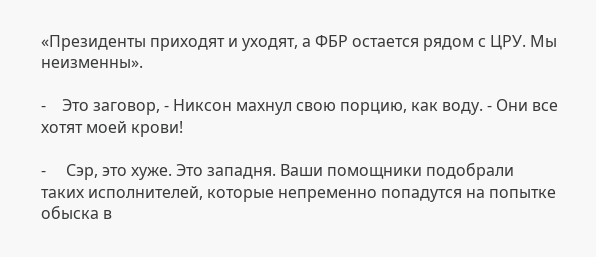«Президенты приходят и уходят, а ФБР остается рядом с ЦРУ. Мы неизменны».

-    Это заговор, - Никсон махнул свою порцию, как воду. - Они все хотят моей крови!

-     Сэр, это хуже. Это западня. Ваши помощники подобрали таких исполнителей, которые непременно попадутся на попытке обыска в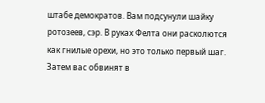штабе демократов. Вам подсунули шайку ротозеев, сэр. В руках Фелта они расколются как гнилые орехи, но это только первый шаг. Затем вас обвинят в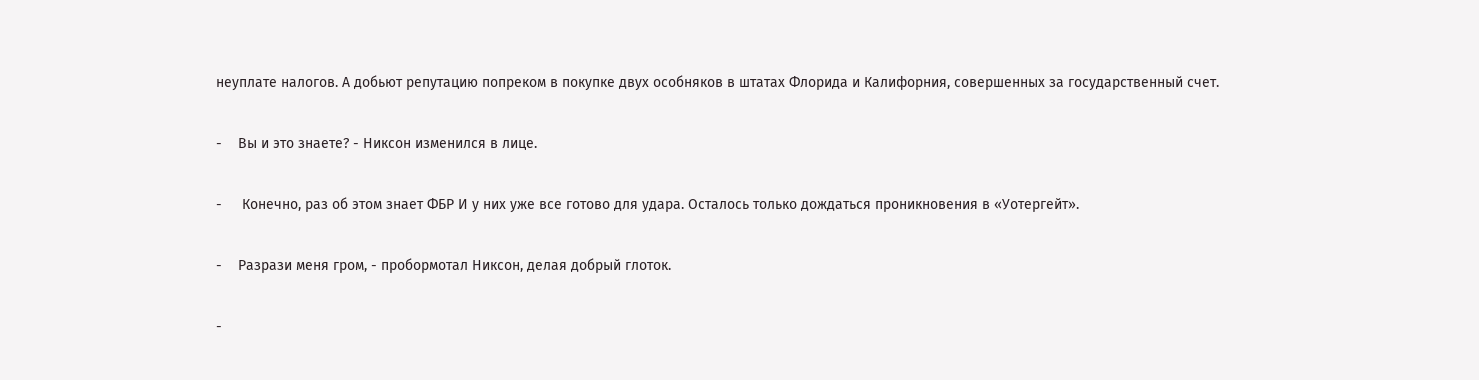неуплате налогов. А добьют репутацию попреком в покупке двух особняков в штатах Флорида и Калифорния, совершенных за государственный счет.

-    Вы и это знаете? - Никсон изменился в лице.

-     Конечно, раз об этом знает ФБР И у них уже все готово для удара. Осталось только дождаться проникновения в «Уотергейт».

-    Разрази меня гром, - пробормотал Никсон, делая добрый глоток.

-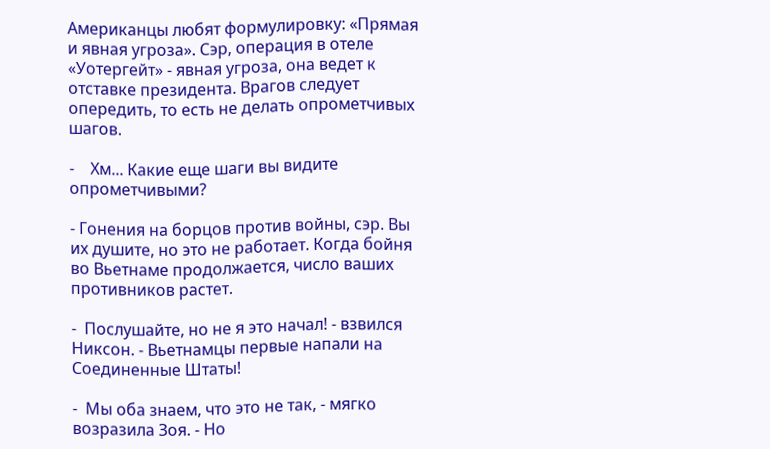Американцы любят формулировку: «Прямая и явная угроза». Сэр, операция в отеле «Уотергейт» - явная угроза, она ведет к отставке президента. Врагов следует опередить, то есть не делать опрометчивых шагов.

-    Хм... Какие еще шаги вы видите опрометчивыми?

- Гонения на борцов против войны, сэр. Вы их душите, но это не работает. Когда бойня во Вьетнаме продолжается, число ваших противников растет.

-  Послушайте, но не я это начал! - взвился Никсон. - Вьетнамцы первые напали на Соединенные Штаты!

-  Мы оба знаем, что это не так, - мягко возразила Зоя. - Но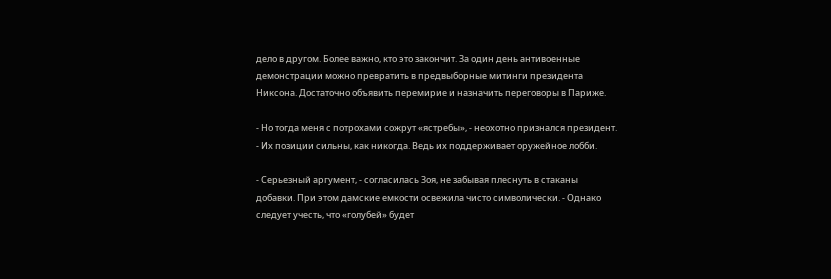дело в другом. Более важно, кто это закончит. За один день антивоенные демонстрации можно превратить в предвыборные митинги президента Никсона. Достаточно объявить перемирие и назначить переговоры в Париже.

- Но тогда меня с потрохами сожрут «ястребы», - неохотно признался президент. - Их позиции сильны, как никогда. Ведь их поддерживает оружейное лобби.

- Серьезный аргумент, - согласилась Зоя, не забывая плеснуть в стаканы добавки. При этом дамские емкости освежила чисто символически. - Однако следует учесть, что «голубей» будет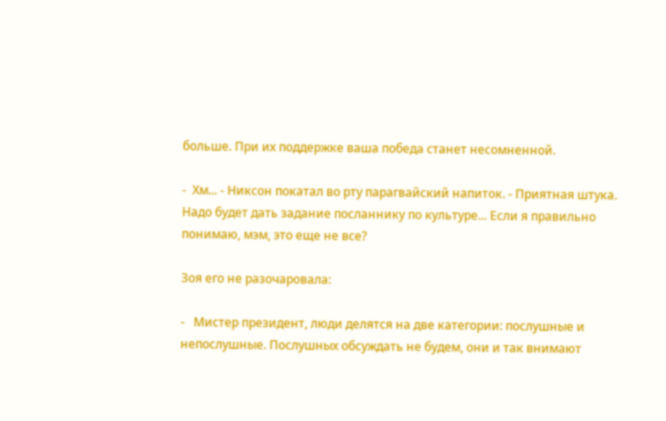больше. При их поддержке ваша победа станет несомненной.

-  Хм... - Никсон покатал во рту парагвайский напиток. - Приятная штука. Надо будет дать задание посланнику по культуре... Если я правильно понимаю, мэм, это еще не все?

Зоя его не разочаровала:

-   Мистер президент, люди делятся на две категории: послушные и непослушные. Послушных обсуждать не будем, они и так внимают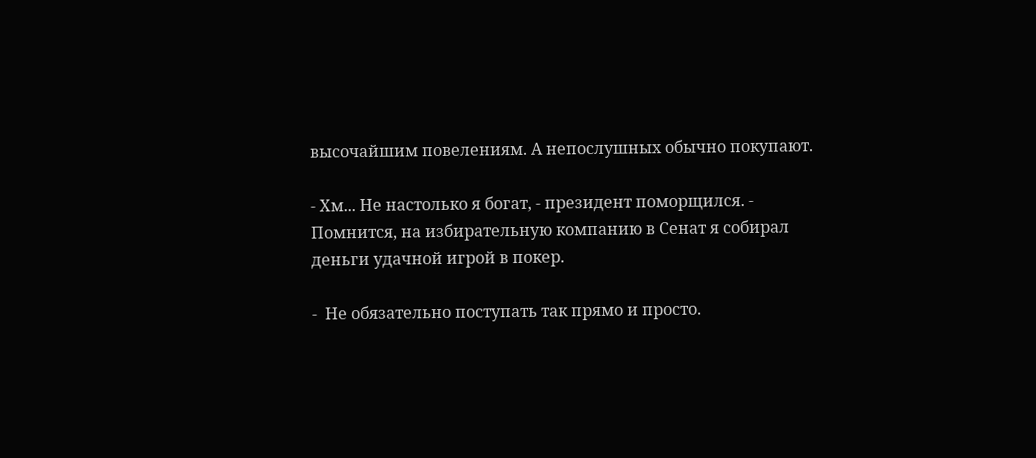высочайшим повелениям. А непослушных обычно покупают.

- Хм... Не настолько я богат, - президент поморщился. - Помнится, на избирательную компанию в Сенат я собирал деньги удачной игрой в покер.

-  Не обязательно поступать так прямо и просто.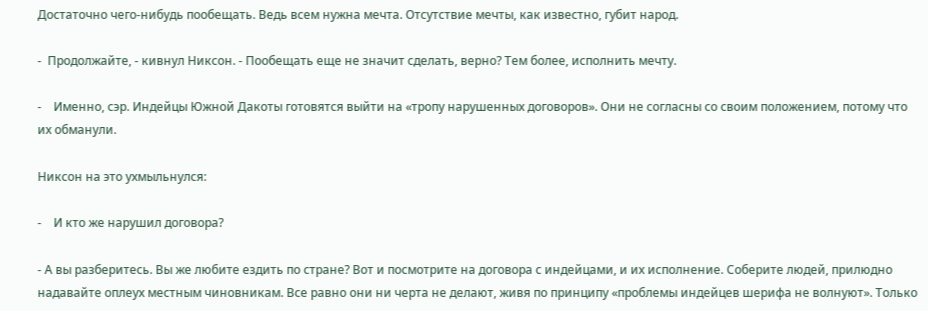Достаточно чего-нибудь пообещать. Ведь всем нужна мечта. Отсутствие мечты, как известно, губит народ.

-  Продолжайте, - кивнул Никсон. - Пообещать еще не значит сделать, верно? Тем более, исполнить мечту.

-    Именно, сэр. Индейцы Южной Дакоты готовятся выйти на «тропу нарушенных договоров». Они не согласны со своим положением, потому что их обманули.

Никсон на это ухмыльнулся:

-    И кто же нарушил договора?

- А вы разберитесь. Вы же любите ездить по стране? Вот и посмотрите на договора с индейцами, и их исполнение. Соберите людей, прилюдно надавайте оплеух местным чиновникам. Все равно они ни черта не делают, живя по принципу «проблемы индейцев шерифа не волнуют». Только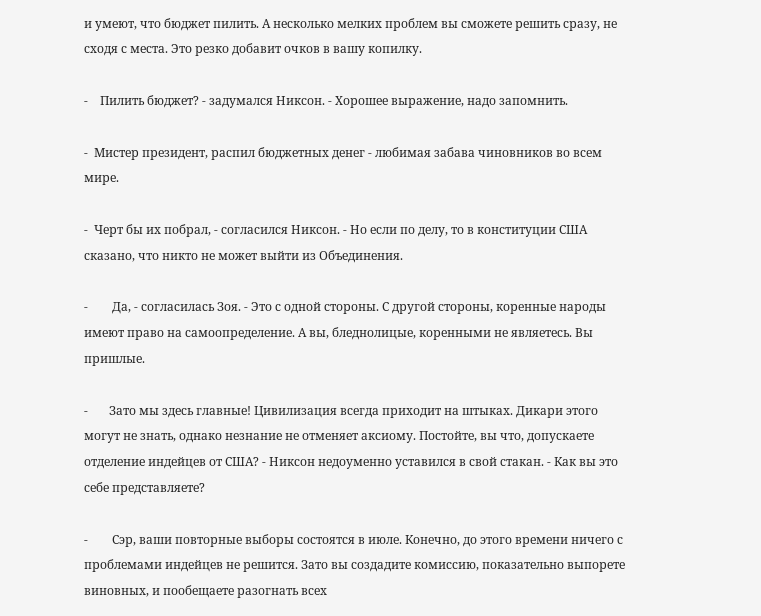и умеют, что бюджет пилить. А несколько мелких проблем вы сможете решить сразу, не сходя с места. Это резко добавит очков в вашу копилку.

-    Пилить бюджет? - задумался Никсон. - Хорошее выражение, надо запомнить.

-  Мистер президент, распил бюджетных денег - любимая забава чиновников во всем мире.

-  Черт бы их побрал, - согласился Никсон. - Но если по делу, то в конституции США сказано, что никто не может выйти из Объединения.

-        Да, - согласилась Зоя. - Это с одной стороны. С другой стороны, коренные народы имеют право на самоопределение. А вы, бледнолицые, коренными не являетесь. Вы пришлые.

-       Зато мы здесь главные! Цивилизация всегда приходит на штыках. Дикари этого могут не знать, однако незнание не отменяет аксиому. Постойте, вы что, допускаете отделение индейцев от США? - Никсон недоуменно уставился в свой стакан. - Как вы это себе представляете?

-        Сэр, ваши повторные выборы состоятся в июле. Конечно, до этого времени ничего с проблемами индейцев не решится. Зато вы создадите комиссию, показательно выпорете виновных, и пообещаете разогнать всех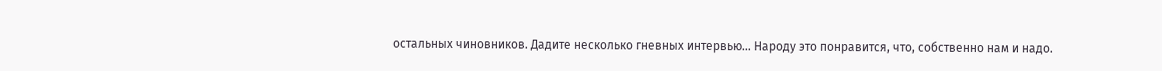остальных чиновников. Дадите несколько гневных интервью... Народу это понравится, что, собственно нам и надо.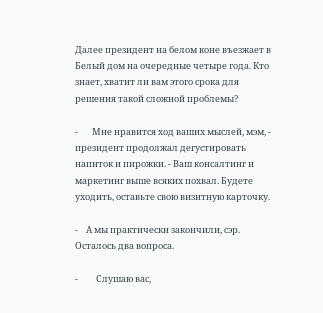Далее президент на белом коне въезжает в Белый дом на очередные четыре года. Кто знает, хватит ли вам этого срока для решения такой сложной проблемы?

-       Мне нравится ход ваших мыслей, мэм, - президент продолжал дегустировать напиток и пирожки. - Ваш консалтинг и маркетинг выше всяких похвал. Будете уходить, оставьте свою визитную карточку.

-    А мы практически закончили, сэр. Осталось два вопроса.

-         Слушаю вас,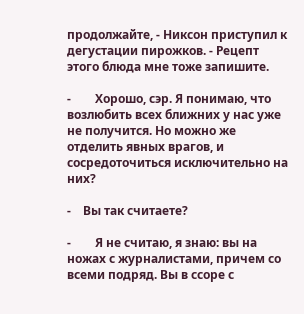продолжайте, - Никсон приступил к дегустации пирожков. - Рецепт этого блюда мне тоже запишите.

-        Хорошо, сэр. Я понимаю, что возлюбить всех ближних у нас уже не получится. Но можно же отделить явных врагов, и сосредоточиться исключительно на них?

-    Вы так считаете?

-        Я не считаю, я знаю: вы на ножах с журналистами, причем со всеми подряд. Вы в ссоре с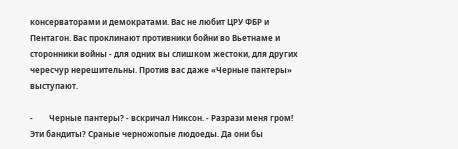консерваторами и демократами. Вас не любит ЦРУ ФБР и Пентагон. Вас проклинают противники бойни во Вьетнаме и сторонники войны - для одних вы слишком жестоки, для других чересчур нерешительны. Против вас даже «Черные пантеры» выступают.

-        Черные пантеры? - вскричал Никсон. - Разрази меня гром! Эти бандиты? Сраные черножопые людоеды. Да они бы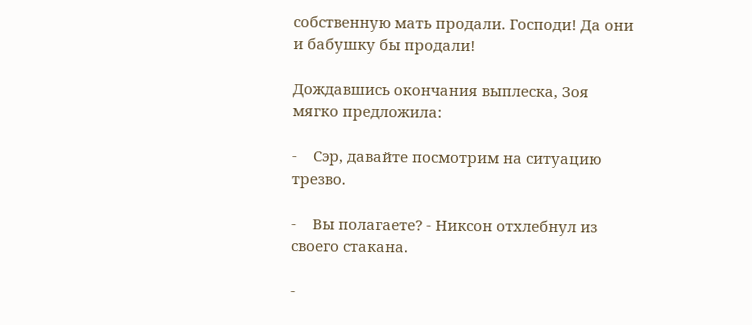собственную мать продали. Господи! Да они и бабушку бы продали!

Дождавшись окончания выплеска, Зоя мягко предложила:

-    Сэр, давайте посмотрим на ситуацию трезво.

-    Вы полагаете? - Никсон отхлебнул из своего стакана.

-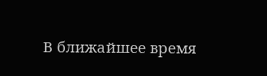В ближайшее время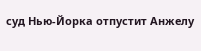суд Нью-Йорка отпустит Анжелу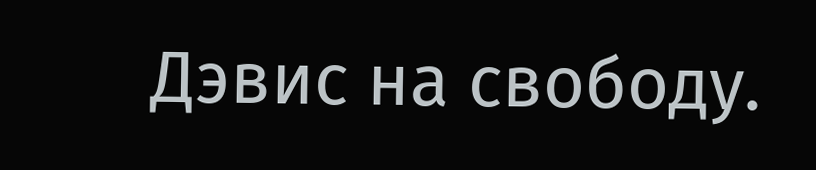Дэвис на свободу.